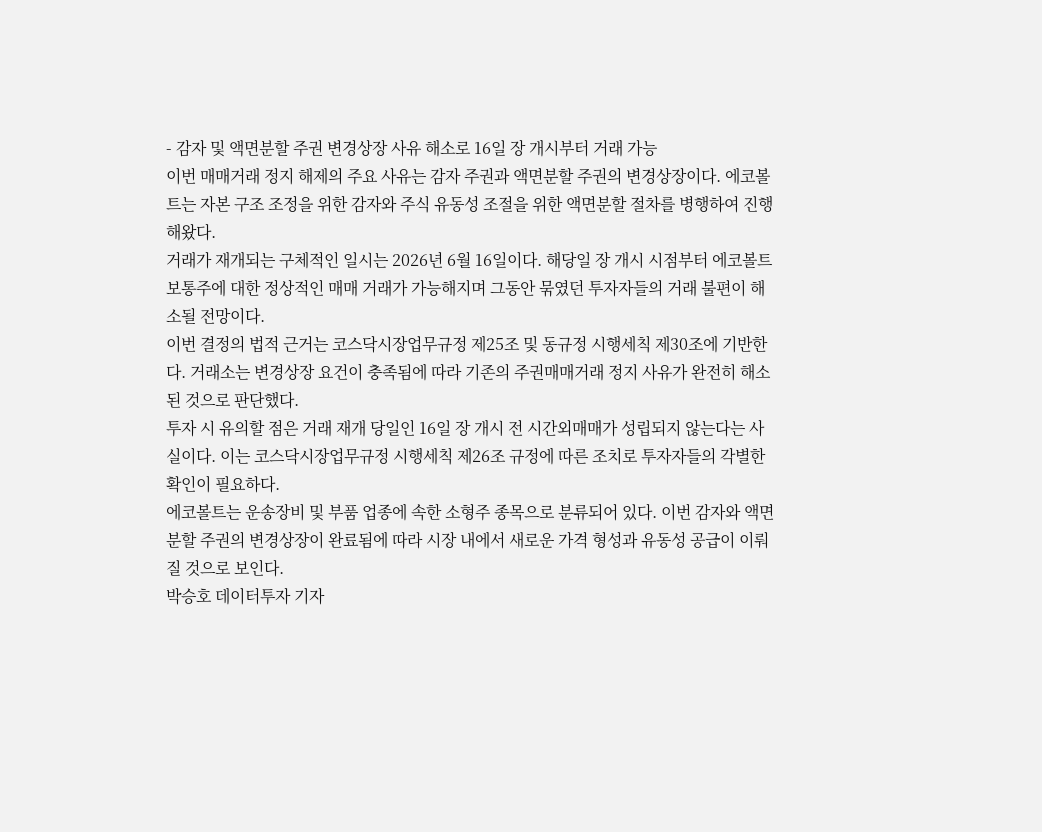- 감자 및 액면분할 주권 변경상장 사유 해소로 16일 장 개시부터 거래 가능
이번 매매거래 정지 해제의 주요 사유는 감자 주권과 액면분할 주권의 변경상장이다. 에코볼트는 자본 구조 조정을 위한 감자와 주식 유동성 조절을 위한 액면분할 절차를 병행하여 진행해왔다.
거래가 재개되는 구체적인 일시는 2026년 6월 16일이다. 해당일 장 개시 시점부터 에코볼트 보통주에 대한 정상적인 매매 거래가 가능해지며 그동안 묶였던 투자자들의 거래 불편이 해소될 전망이다.
이번 결정의 법적 근거는 코스닥시장업무규정 제25조 및 동규정 시행세칙 제30조에 기반한다. 거래소는 변경상장 요건이 충족됨에 따라 기존의 주권매매거래 정지 사유가 완전히 해소된 것으로 판단했다.
투자 시 유의할 점은 거래 재개 당일인 16일 장 개시 전 시간외매매가 성립되지 않는다는 사실이다. 이는 코스닥시장업무규정 시행세칙 제26조 규정에 따른 조치로 투자자들의 각별한 확인이 필요하다.
에코볼트는 운송장비 및 부품 업종에 속한 소형주 종목으로 분류되어 있다. 이번 감자와 액면분할 주권의 변경상장이 완료됨에 따라 시장 내에서 새로운 가격 형성과 유동성 공급이 이뤄질 것으로 보인다.
박승호 데이터투자 기자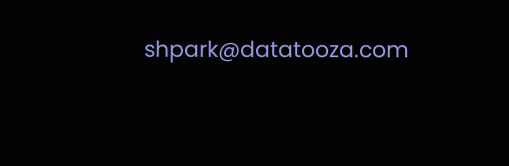shpark@datatooza.com